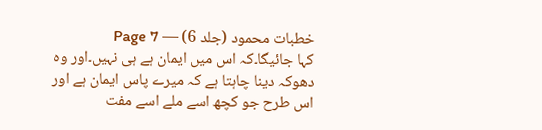خطبات محمود (جلد 6) — Page 7
کہا جائیگا۔کہ اس میں ایمان ہے ہی نہیں۔اور وہ دھوکہ دینا چاہتا ہے کہ میرے پاس ایمان ہے اور اس طرح جو کچھ اسے ملے اسے مفت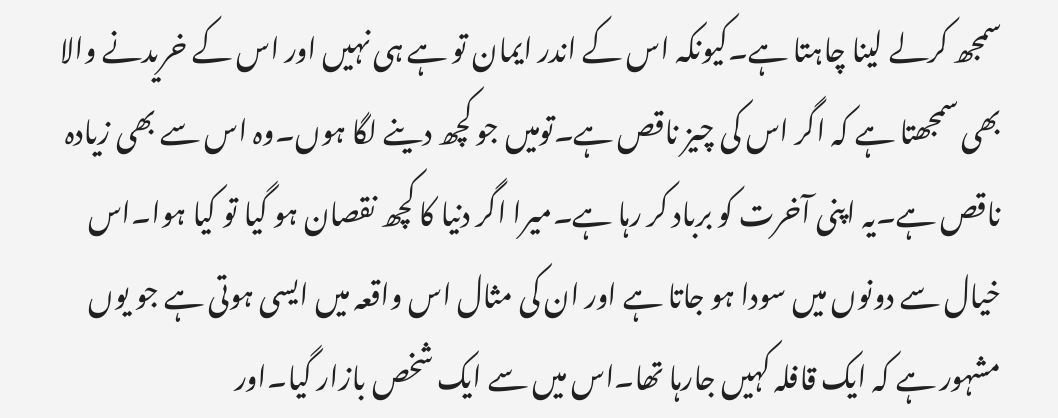سمجھ کرلے لینا چاہتا ہے۔کیونکہ اس کے اندر ایمان تو ہے ہی نہیں اور اس کے خریدنے والا بھی سمجھتا ہے کہ اگر اس کی چیز ناقص ہے۔تومیں جو کچھ دینے لگا ہوں۔وہ اس سے بھی زیادہ ناقص ہے۔یہ اپنی آخرت کو برباد کر رہا ہے۔میرا اگر دنیا کا کچھ نقصان ہو گیا تو کیا ہوا۔اس خیال سے دونوں میں سودا ہو جاتا ہے اور ان کی مثال اس واقعہ میں ایسی ہوتی ہے جو یوں مشہور ہے کہ ایک قافلہ کہیں جارہا تھا۔اس میں سے ایک شخص بازار گیا۔اور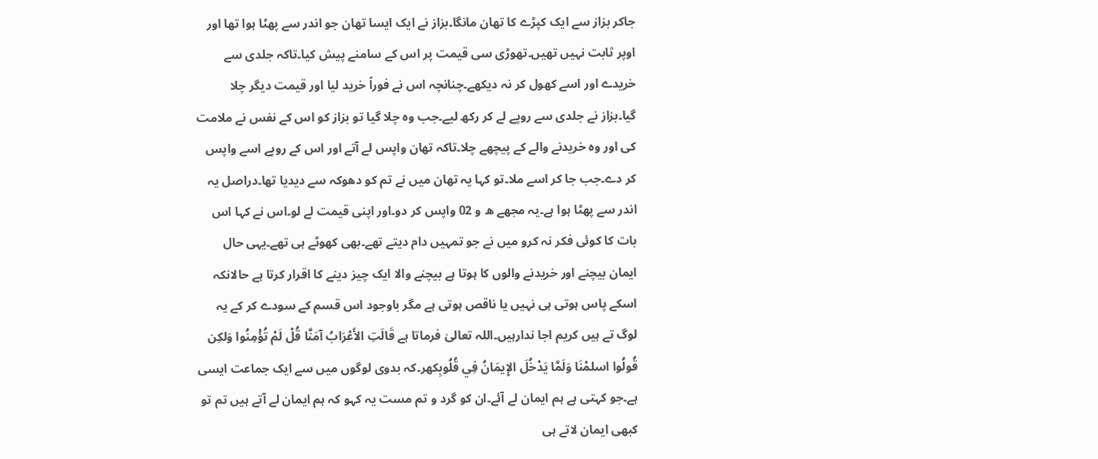جاکر بزاز سے ایک کپڑے کا تھان مانگا۔بزاز نے ایک ایسا تھان جو اندر سے پھٹا ہوا تھا اور اوپر ثابت نہیں تھیں۔تھوڑی سی قیمت پر اس کے سامنے پیش کیا۔تاکہ جلدی سے خریدے اور اسے کھول کر نہ دیکھے۔چنانچہ اس نے فوراً خرید لیا اور قیمت دیگر چلا گیا۔بزاز نے جلدی سے روپے لے کر رکھ لیے۔جب وہ چلا گیا تو بزاز کو اس کے نفس نے ملامت کی اور وہ خریدنے والے کے پیچھے چلا۔تاکہ تھان واپس لے آتے اور اس کے روپے اسے واپس کر دے۔جب جا کر اسے ملا۔تو کہا یہ تھان میں نے تم کو دھوکہ سے دیدیا تھا۔دراصل یہ اندر سے پھٹا ہوا ہے۔یہ مجھے ه و 02 واپس کر دو۔اور اپنی قیمت لے لو۔اس نے کہا اس بات کا کوئی فکر نہ کرو میں نے جو تمہیں دام دیتے تھے۔بھی کھوٹے ہی تھے۔یہی حال ایمان بیچنے اور خریدنے والوں کا ہوتا ہے بیچنے والا ایک چیز دینے کا اقرار کرتا ہے حالانکہ اسکے پاس ہوتی ہی نہیں یا ناقص ہوتی ہے مگر باوجود اس قسم کے سودے کر کے یہ لوگ تے ہیں کریم اجا ندارہیں۔اللہ تعالیٰ فرماتا ہے قَالَتِ الأَعْرَابُ آمَنَّا قُلْ لَمْ تُؤْمِنُوا وَلكِن قُولُوا اسلمْنَا وَلَمَّا يَدْخُلَ الإِيمَانُ فِي قُلُوبِکھر۔کہ بدوی لوگوں میں سے ایک جماعت ایسی ہے۔جو کہتی ہے ہم ایمان لے آئے۔ان کو گرد و تم مست یہ کہو کہ ہم ایمان لے آتے ہیں تم تو کبھی ایمان لاتے ہی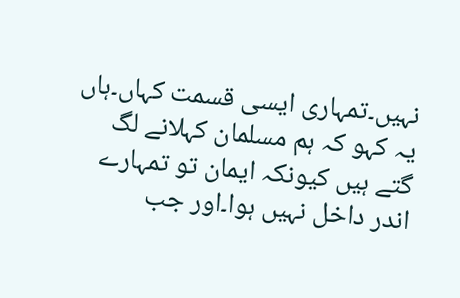نہیں۔تمہاری ایسی قسمت کہاں۔ہاں یہ کہو کہ ہم مسلمان کہلانے لگ گتے ہیں کیونکہ ایمان تو تمہارے اندر داخل نہیں ہوا۔اور جب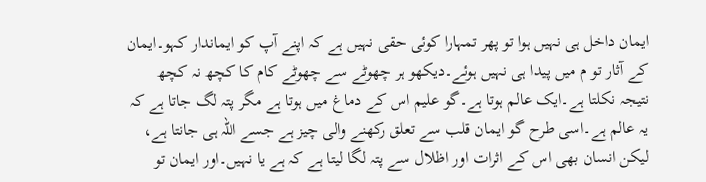ایمان داخل ہی نہیں ہوا تو پھر تمہارا کوئی حقی نہیں ہے کہ اپنے آپ کو ایماندار کہو۔ایمان کے آثار تو م میں پیدا ہی نہیں ہوئے۔دیکھو ہر چھوٹے سے چھوٹے کام کا کچھ نہ کچھ نتیجہ نکلتا ہے۔ایک عالم ہوتا ہے۔گو علیم اس کے دماغ میں ہوتا ہے مگر پتہ لگ جاتا ہے کہ یہ عالم ہے۔اسی طرح گو ایمان قلب سے تعلق رکھنے والی چیز ہے جسے اللہ ہی جانتا ہے، لیکن انسان بھی اس کے اثرات اور اظلال سے پتہ لگا لیتا ہے کہ ہے یا نہیں۔اور ایمان تو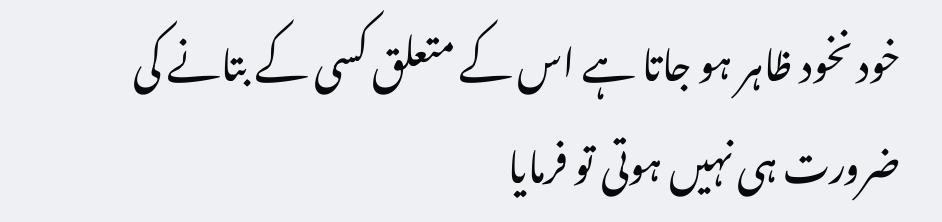خود نخود ظاہر ہو جاتا ہے اس کے متعلق کسی کے بتانے کی ضرورت ہی نہیں ہوتی تو فرمایا